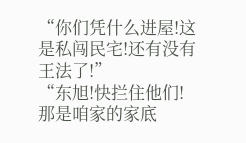“你们凭什么进屋!这是私闯民宅!还有没有王法了!”
“东旭!快拦住他们!那是咱家的家底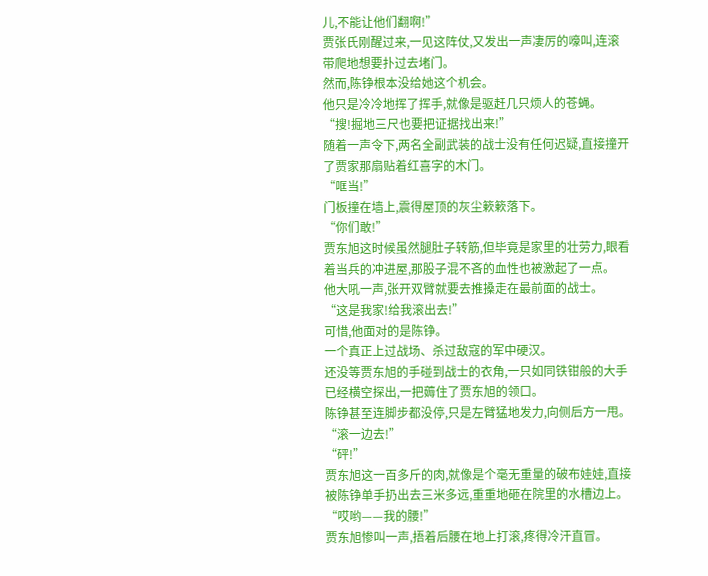儿,不能让他们翻啊!”
贾张氏刚醒过来,一见这阵仗,又发出一声凄厉的嚎叫,连滚带爬地想要扑过去堵门。
然而,陈铮根本没给她这个机会。
他只是冷冷地挥了挥手,就像是驱赶几只烦人的苍蝇。
“搜!掘地三尺也要把证据找出来!”
随着一声令下,两名全副武装的战士没有任何迟疑,直接撞开了贾家那扇贴着红喜字的木门。
“哐当!”
门板撞在墙上,震得屋顶的灰尘簌簌落下。
“你们敢!”
贾东旭这时候虽然腿肚子转筋,但毕竟是家里的壮劳力,眼看着当兵的冲进屋,那股子混不吝的血性也被激起了一点。
他大吼一声,张开双臂就要去推搡走在最前面的战士。
“这是我家!给我滚出去!”
可惜,他面对的是陈铮。
一个真正上过战场、杀过敌寇的军中硬汉。
还没等贾东旭的手碰到战士的衣角,一只如同铁钳般的大手已经横空探出,一把薅住了贾东旭的领口。
陈铮甚至连脚步都没停,只是左臂猛地发力,向侧后方一甩。
“滚一边去!”
“砰!”
贾东旭这一百多斤的肉,就像是个毫无重量的破布娃娃,直接被陈铮单手扔出去三米多远,重重地砸在院里的水槽边上。
“哎哟——我的腰!”
贾东旭惨叫一声,捂着后腰在地上打滚,疼得冷汗直冒。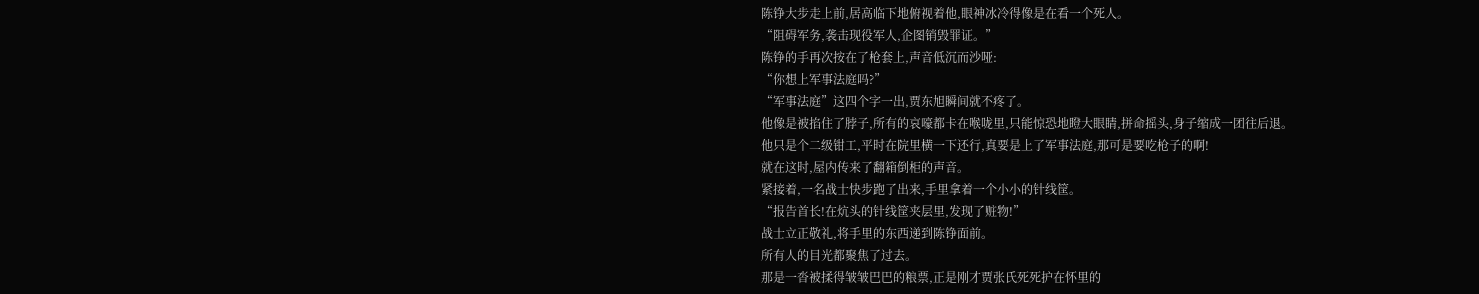陈铮大步走上前,居高临下地俯视着他,眼神冰冷得像是在看一个死人。
“阻碍军务,袭击现役军人,企图销毁罪证。”
陈铮的手再次按在了枪套上,声音低沉而沙哑:
“你想上军事法庭吗?”
“军事法庭”这四个字一出,贾东旭瞬间就不疼了。
他像是被掐住了脖子,所有的哀嚎都卡在喉咙里,只能惊恐地瞪大眼睛,拼命摇头,身子缩成一团往后退。
他只是个二级钳工,平时在院里横一下还行,真要是上了军事法庭,那可是要吃枪子的啊!
就在这时,屋内传来了翻箱倒柜的声音。
紧接着,一名战士快步跑了出来,手里拿着一个小小的针线筐。
“报告首长!在炕头的针线筐夹层里,发现了赃物!”
战士立正敬礼,将手里的东西递到陈铮面前。
所有人的目光都聚焦了过去。
那是一沓被揉得皱皱巴巴的粮票,正是刚才贾张氏死死护在怀里的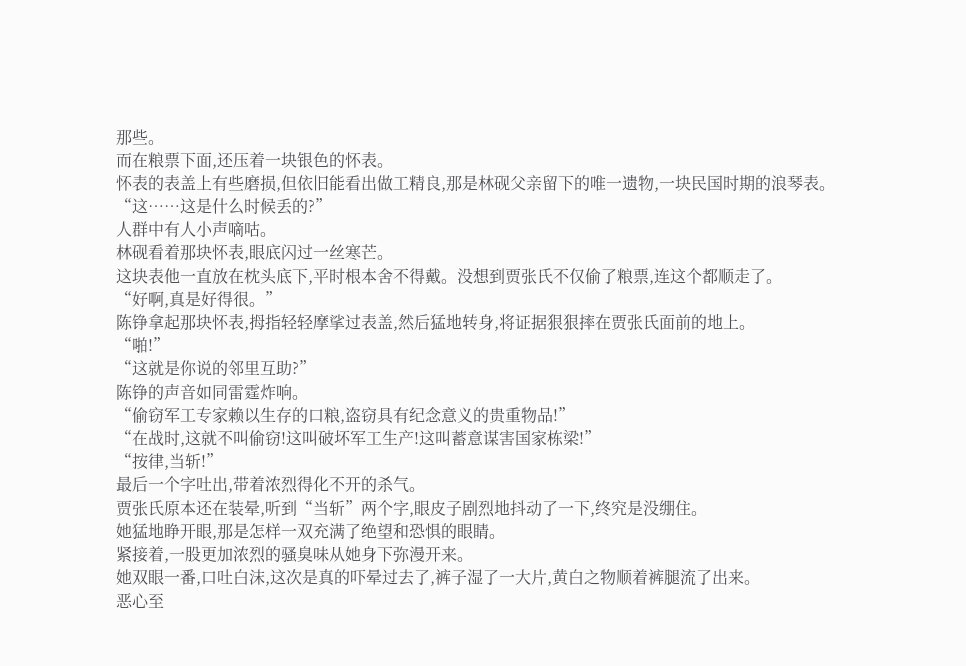那些。
而在粮票下面,还压着一块银色的怀表。
怀表的表盖上有些磨损,但依旧能看出做工精良,那是林砚父亲留下的唯一遗物,一块民国时期的浪琴表。
“这……这是什么时候丢的?”
人群中有人小声嘀咕。
林砚看着那块怀表,眼底闪过一丝寒芒。
这块表他一直放在枕头底下,平时根本舍不得戴。没想到贾张氏不仅偷了粮票,连这个都顺走了。
“好啊,真是好得很。”
陈铮拿起那块怀表,拇指轻轻摩挲过表盖,然后猛地转身,将证据狠狠摔在贾张氏面前的地上。
“啪!”
“这就是你说的邻里互助?”
陈铮的声音如同雷霆炸响。
“偷窃军工专家赖以生存的口粮,盗窃具有纪念意义的贵重物品!”
“在战时,这就不叫偷窃!这叫破坏军工生产!这叫蓄意谋害国家栋梁!”
“按律,当斩!”
最后一个字吐出,带着浓烈得化不开的杀气。
贾张氏原本还在装晕,听到“当斩”两个字,眼皮子剧烈地抖动了一下,终究是没绷住。
她猛地睁开眼,那是怎样一双充满了绝望和恐惧的眼睛。
紧接着,一股更加浓烈的骚臭味从她身下弥漫开来。
她双眼一番,口吐白沫,这次是真的吓晕过去了,裤子湿了一大片,黄白之物顺着裤腿流了出来。
恶心至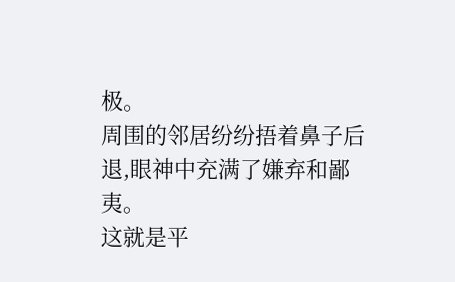极。
周围的邻居纷纷捂着鼻子后退,眼神中充满了嫌弃和鄙夷。
这就是平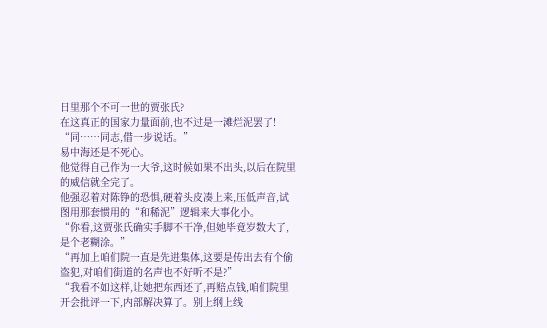日里那个不可一世的贾张氏?
在这真正的国家力量面前,也不过是一滩烂泥罢了!
“同……同志,借一步说话。”
易中海还是不死心。
他觉得自己作为一大爷,这时候如果不出头,以后在院里的威信就全完了。
他强忍着对陈铮的恐惧,硬着头皮凑上来,压低声音,试图用那套惯用的“和稀泥”逻辑来大事化小。
“你看,这贾张氏确实手脚不干净,但她毕竟岁数大了,是个老糊涂。”
“再加上咱们院一直是先进集体,这要是传出去有个偷盗犯,对咱们街道的名声也不好听不是?”
“我看不如这样,让她把东西还了,再赔点钱,咱们院里开会批评一下,内部解决算了。别上纲上线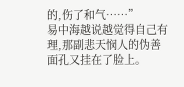的,伤了和气……”
易中海越说越觉得自己有理,那副悲天悯人的伪善面孔又挂在了脸上。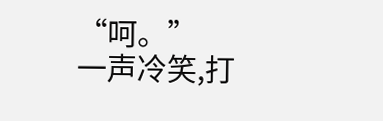“呵。”
一声冷笑,打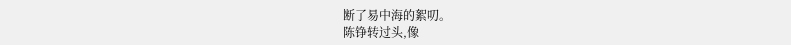断了易中海的絮叨。
陈铮转过头,像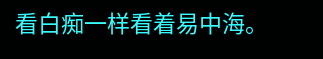看白痴一样看着易中海。